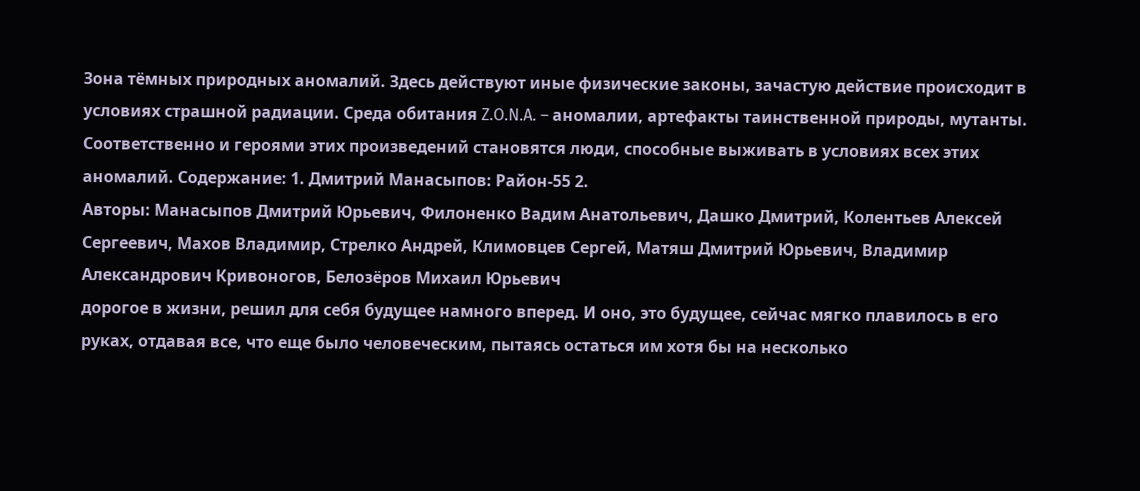Зона тёмных природных аномалий. Здесь действуют иные физические законы, зачастую действие происходит в условиях страшной радиации. Среда обитания Z.O.N.A. – аномалии, артефакты таинственной природы, мутанты. Соответственно и героями этих произведений становятся люди, способные выживать в условиях всех этих аномалий. Содержание: 1. Дмитрий Манасыпов: Район-55 2.
Авторы: Манасыпов Дмитрий Юрьевич, Филоненко Вадим Анатольевич, Дашко Дмитрий, Колентьев Алексей Сергеевич, Махов Владимир, Стрелко Андрей, Климовцев Сергей, Матяш Дмитрий Юрьевич, Владимир Александрович Кривоногов, Белозёров Михаил Юрьевич
дорогое в жизни, решил для себя будущее намного вперед. И оно, это будущее, сейчас мягко плавилось в его руках, отдавая все, что еще было человеческим, пытаясь остаться им хотя бы на несколько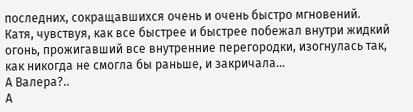последних, сокращавшихся очень и очень быстро мгновений.
Катя, чувствуя, как все быстрее и быстрее побежал внутри жидкий огонь, прожигавший все внутренние перегородки, изогнулась так, как никогда не смогла бы раньше, и закричала…
А Валера?..
А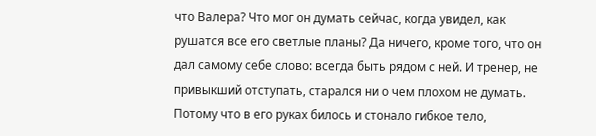что Валера? Что мог он думать сейчас, когда увидел, как рушатся все его светлые планы? Да ничего, кроме того, что он дал самому себе слово: всегда быть рядом с ней. И тренер, не привыкший отступать, старался ни о чем плохом не думать. Потому что в его руках билось и стонало гибкое тело,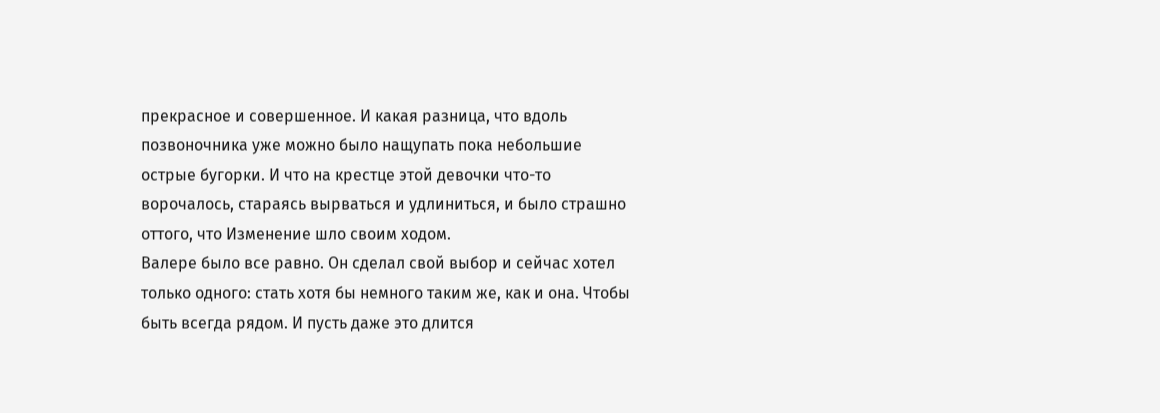прекрасное и совершенное. И какая разница, что вдоль позвоночника уже можно было нащупать пока небольшие острые бугорки. И что на крестце этой девочки что-то ворочалось, стараясь вырваться и удлиниться, и было страшно оттого, что Изменение шло своим ходом.
Валере было все равно. Он сделал свой выбор и сейчас хотел только одного: стать хотя бы немного таким же, как и она. Чтобы быть всегда рядом. И пусть даже это длится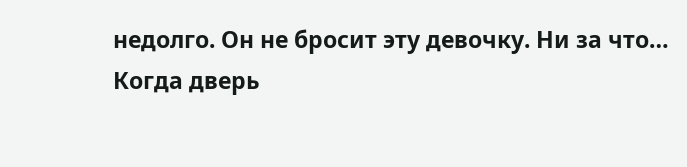недолго. Он не бросит эту девочку. Ни за что…
Когда дверь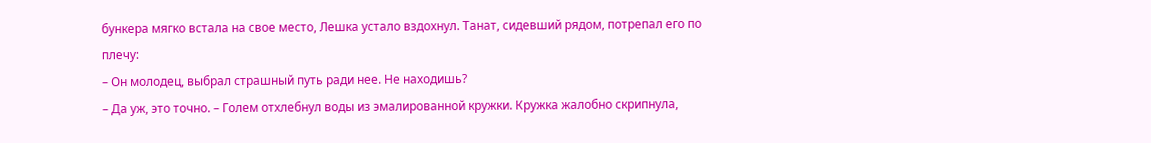бункера мягко встала на свое место, Лешка устало вздохнул. Танат, сидевший рядом, потрепал его по плечу:
– Он молодец, выбрал страшный путь ради нее. Не находишь?
– Да уж, это точно. – Голем отхлебнул воды из эмалированной кружки. Кружка жалобно скрипнула,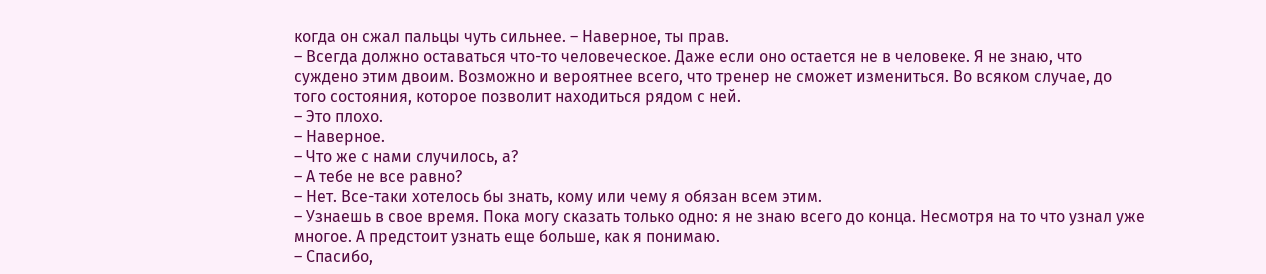когда он сжал пальцы чуть сильнее. – Наверное, ты прав.
– Всегда должно оставаться что-то человеческое. Даже если оно остается не в человеке. Я не знаю, что суждено этим двоим. Возможно и вероятнее всего, что тренер не сможет измениться. Во всяком случае, до того состояния, которое позволит находиться рядом с ней.
– Это плохо.
– Наверное.
– Что же с нами случилось, а?
– А тебе не все равно?
– Нет. Все-таки хотелось бы знать, кому или чему я обязан всем этим.
– Узнаешь в свое время. Пока могу сказать только одно: я не знаю всего до конца. Несмотря на то что узнал уже многое. А предстоит узнать еще больше, как я понимаю.
– Спасибо,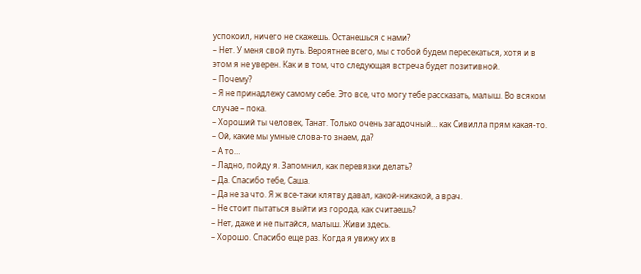успокоил, ничего не скажешь. Останешься с нами?
– Нет. У меня свой путь. Вероятнее всего, мы с тобой будем пересекаться, хотя и в этом я не уверен. Как и в том, что следующая встреча будет позитивной.
– Почему?
– Я не принадлежу самому себе. Это все, что могу тебе рассказать, малыш. Во всяком случае – пока.
– Хороший ты человек, Танат. Только очень загадочный… как Сивилла прям какая-то.
– Ой, какие мы умные слова-то знаем, да?
– А то…
– Ладно, пойду я. Запомнил, как перевязки делать?
– Да. Спасибо тебе, Саша.
– Да не за что. Я ж все-таки клятву давал, какой-никакой, а врач.
– Не стоит пытаться выйти из города, как считаешь?
– Нет, даже и не пытайся, малыш. Живи здесь.
– Хорошо. Спасибо еще раз. Когда я увижу их в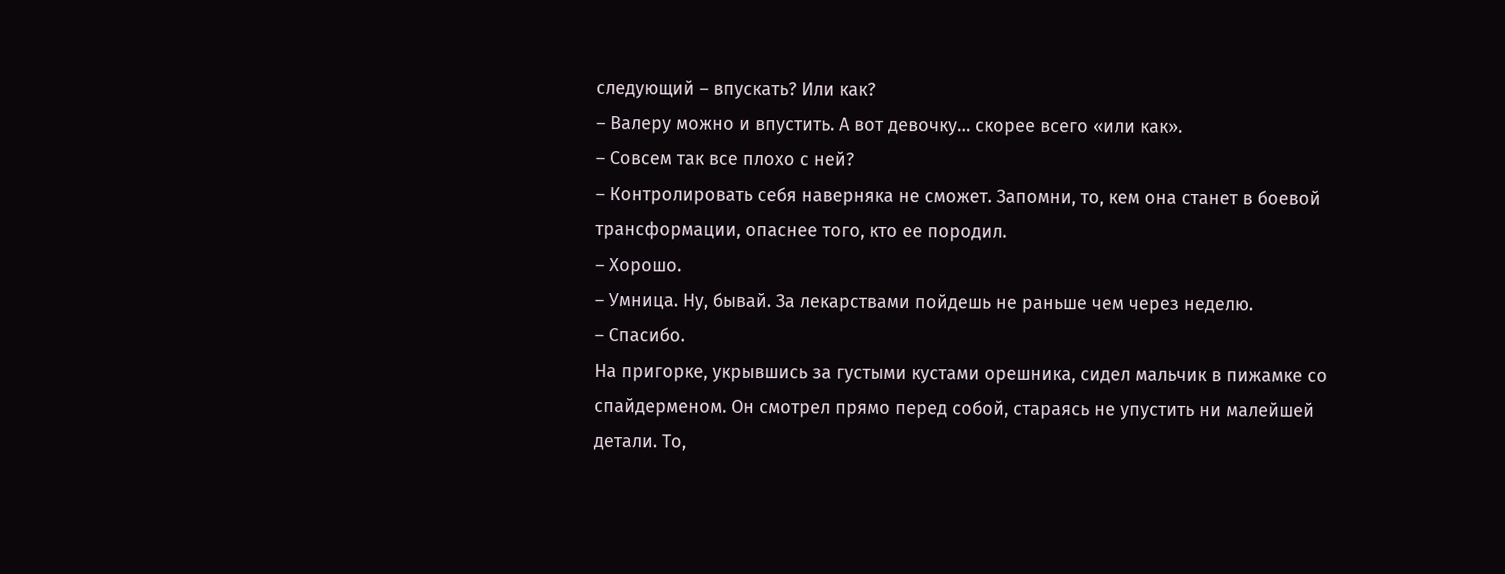следующий – впускать? Или как?
– Валеру можно и впустить. А вот девочку… скорее всего «или как».
– Совсем так все плохо с ней?
– Контролировать себя наверняка не сможет. Запомни, то, кем она станет в боевой трансформации, опаснее того, кто ее породил.
– Хорошо.
– Умница. Ну, бывай. За лекарствами пойдешь не раньше чем через неделю.
– Спасибо.
На пригорке, укрывшись за густыми кустами орешника, сидел мальчик в пижамке со спайдерменом. Он смотрел прямо перед собой, стараясь не упустить ни малейшей детали. То,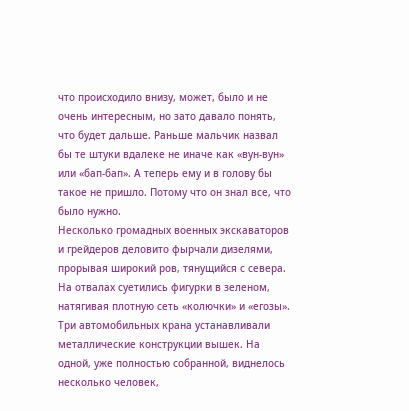что происходило внизу, может, было и не очень интересным, но зато давало понять, что будет дальше. Раньше мальчик назвал бы те штуки вдалеке не иначе как «вун-вун» или «бап-бап». А теперь ему и в голову бы такое не пришло. Потому что он знал все, что было нужно.
Несколько громадных военных экскаваторов и грейдеров деловито фырчали дизелями, прорывая широкий ров, тянущийся с севера. На отвалах суетились фигурки в зеленом, натягивая плотную сеть «колючки» и «егозы». Три автомобильных крана устанавливали металлические конструкции вышек. На одной, уже полностью собранной, виднелось несколько человек,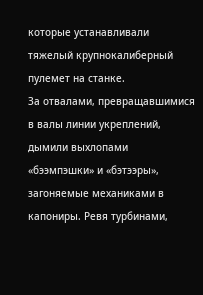которые устанавливали тяжелый крупнокалиберный пулемет на станке.
За отвалами, превращавшимися в валы линии укреплений, дымили выхлопами «бээмпэшки» и «бэтээры», загоняемые механиками в капониры. Ревя турбинами,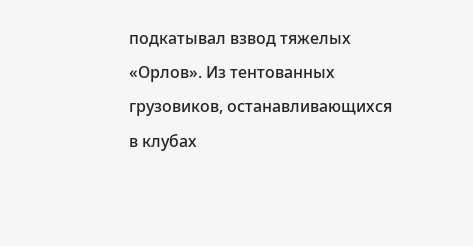подкатывал взвод тяжелых «Орлов». Из тентованных грузовиков, останавливающихся в клубах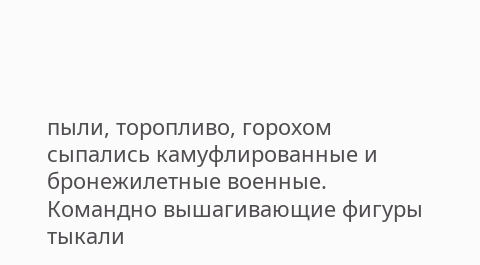пыли, торопливо, горохом сыпались камуфлированные и бронежилетные военные. Командно вышагивающие фигуры тыкали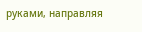руками, направляя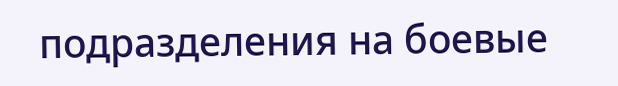подразделения на боевые